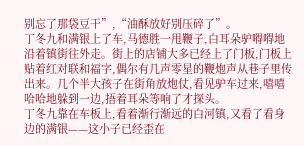别忘了那袋豆干”,“油酥放好别压碎了”。
丁冬九和满银上了车,马德胜一甩鞭子,白耳朵驴嘚嘚地沿着镇街往外走。街上的店铺大多已经上了门板,门板上贴着红对联和福字,偶尔有几声零星的鞭炮声从巷子里传出来。几个半大孩子在街角放炮仗,看见驴车过来,嘻嘻哈哈地躲到一边,捂着耳朵等响了才探头。
丁冬九靠在车板上,看着渐行渐远的白河镇,又看了看身边的满银——这小子已经歪在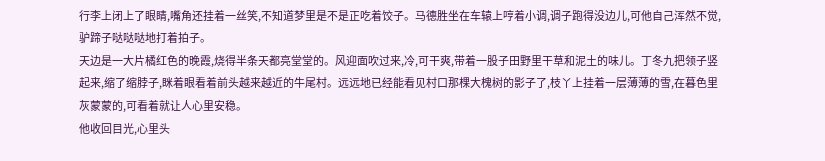行李上闭上了眼睛,嘴角还挂着一丝笑,不知道梦里是不是正吃着饺子。马德胜坐在车辕上哼着小调,调子跑得没边儿,可他自己浑然不觉,驴蹄子哒哒哒地打着拍子。
天边是一大片橘红色的晚霞,烧得半条天都亮堂堂的。风迎面吹过来,冷,可干爽,带着一股子田野里干草和泥土的味儿。丁冬九把领子竖起来,缩了缩脖子,眯着眼看着前头越来越近的牛尾村。远远地已经能看见村口那棵大槐树的影子了,枝丫上挂着一层薄薄的雪,在暮色里灰蒙蒙的,可看着就让人心里安稳。
他收回目光,心里头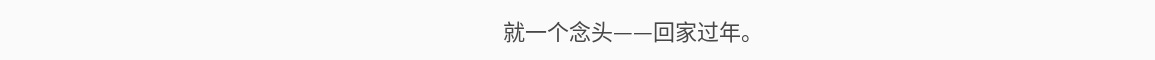就一个念头——回家过年。